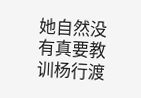她自然没有真要教训杨行渡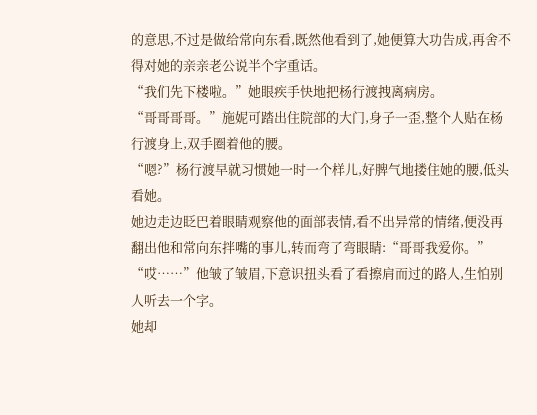的意思,不过是做给常向东看,既然他看到了,她便算大功告成,再舍不得对她的亲亲老公说半个字重话。
“我们先下楼啦。”她眼疾手快地把杨行渡拽离病房。
“哥哥哥哥。”施妮可踏出住院部的大门,身子一歪,整个人贴在杨行渡身上,双手圈着他的腰。
“嗯?”杨行渡早就习惯她一时一个样儿,好脾气地搂住她的腰,低头看她。
她边走边眨巴着眼睛观察他的面部表情,看不出异常的情绪,便没再翻出他和常向东拌嘴的事儿,转而弯了弯眼睛:“哥哥我爱你。”
“哎……”他皱了皱眉,下意识扭头看了看擦肩而过的路人,生怕别人听去一个字。
她却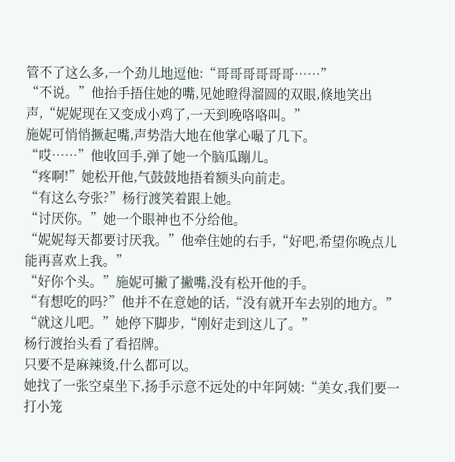管不了这么多,一个劲儿地逗他:“哥哥哥哥哥哥……”
“不说。”他抬手捂住她的嘴,见她瞪得溜圆的双眼,倏地笑出声,“妮妮现在又变成小鸡了,一天到晚咯咯叫。”
施妮可悄悄撅起嘴,声势浩大地在他掌心嘬了几下。
“哎……”他收回手,弹了她一个脑瓜蹦儿。
“疼啊!”她松开他,气鼓鼓地捂着额头向前走。
“有这么夸张?”杨行渡笑着跟上她。
“讨厌你。”她一个眼神也不分给他。
“妮妮每天都要讨厌我。”他牵住她的右手,“好吧,希望你晚点儿能再喜欢上我。”
“好你个头。”施妮可撇了撇嘴,没有松开他的手。
“有想吃的吗?”他并不在意她的话,“没有就开车去别的地方。”
“就这儿吧。”她停下脚步,“刚好走到这儿了。”
杨行渡抬头看了看招牌。
只要不是麻辣烫,什么都可以。
她找了一张空桌坐下,扬手示意不远处的中年阿姨:“美女,我们要一打小笼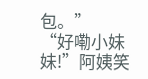包。”
“好嘞小妹妹!”阿姨笑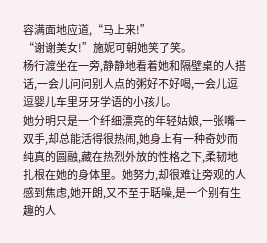容满面地应道,“马上来!”
“谢谢美女!”施妮可朝她笑了笑。
杨行渡坐在一旁,静静地看着她和隔壁桌的人搭话,一会儿问问别人点的粥好不好喝,一会儿逗逗婴儿车里牙牙学语的小孩儿。
她分明只是一个纤细漂亮的年轻姑娘,一张嘴一双手,却总能活得很热闹,她身上有一种奇妙而纯真的圆融,藏在热烈外放的性格之下,柔韧地扎根在她的身体里。她努力,却很难让旁观的人感到焦虑,她开朗,又不至于聒噪,是一个别有生趣的人